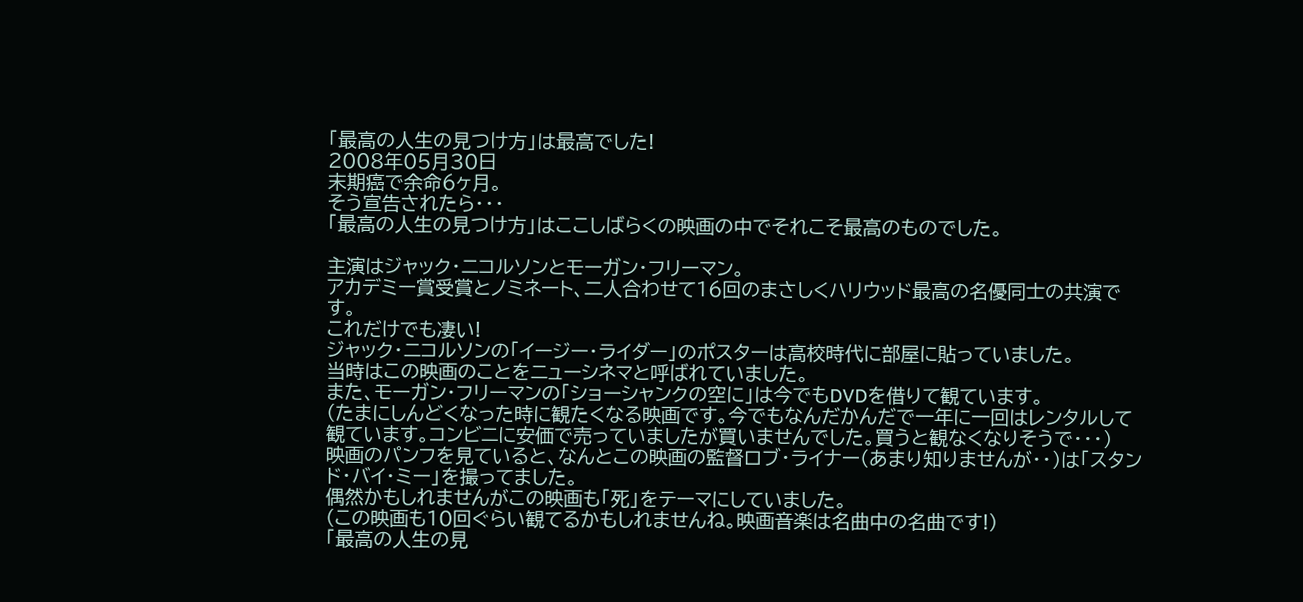「最高の人生の見つけ方」は最高でした!
2008年05月30日
末期癌で余命6ヶ月。
そう宣告されたら・・・
「最高の人生の見つけ方」はここしばらくの映画の中でそれこそ最高のものでした。

主演はジャック・ニコルソンとモーガン・フリーマン。
アカデミー賞受賞とノミネート、二人合わせて16回のまさしくハリウッド最高の名優同士の共演です。
これだけでも凄い!
ジャック・ニコルソンの「イージー・ライダー」のポスターは高校時代に部屋に貼っていました。
当時はこの映画のことをニューシネマと呼ばれていました。
また、モーガン・フリーマンの「ショーシャンクの空に」は今でもDVDを借りて観ています。
(たまにしんどくなった時に観たくなる映画です。今でもなんだかんだで一年に一回はレンタルして観ています。コンビニに安価で売っていましたが買いませんでした。買うと観なくなりそうで・・・)
映画のパンフを見ていると、なんとこの映画の監督ロブ・ライナー(あまり知りませんが・・)は「スタンド・バイ・ミー」を撮ってました。
偶然かもしれませんがこの映画も「死」をテーマにしていました。
(この映画も10回ぐらい観てるかもしれませんね。映画音楽は名曲中の名曲です!)
「最高の人生の見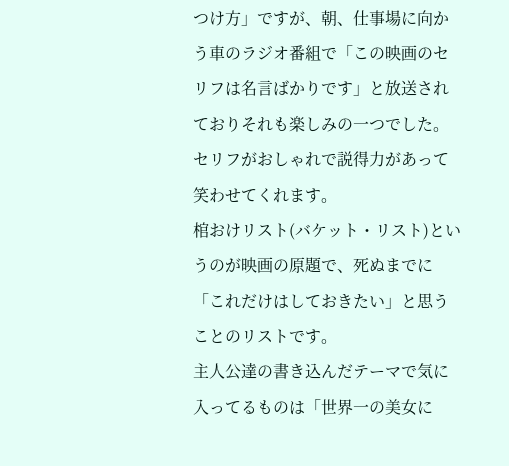つけ方」ですが、朝、仕事場に向かう車のラジオ番組で「この映画のセリフは名言ばかりです」と放送されておりそれも楽しみの一つでした。
セリフがおしゃれで説得力があって笑わせてくれます。
棺おけリスト(バケット・リスト)というのが映画の原題で、死ぬまでに「これだけはしておきたい」と思うことのリストです。
主人公達の書き込んだテーマで気に入ってるものは「世界一の美女に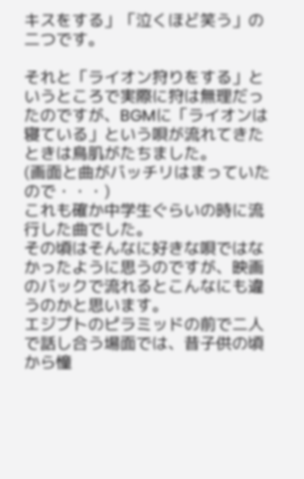キスをする」「泣くほど笑う」の二つです。

それと「ライオン狩りをする」というところで実際に狩は無理だったのですが、BGMに「ライオンは寝ている」という唄が流れてきたときは鳥肌がたちました。
(画面と曲がバッチリはまっていたので・・・)
これも確か中学生ぐらいの時に流行した曲でした。
その頃はそんなに好きな唄ではなかったように思うのですが、映画のバックで流れるとこんなにも違うのかと思います。
エジプトのピラミッドの前で二人で話し合う場面では、昔子供の頃から憧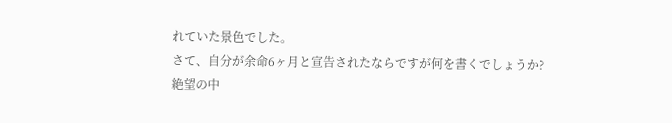れていた景色でした。
さて、自分が余命6ヶ月と宣告されたならですが何を書くでしょうか?
絶望の中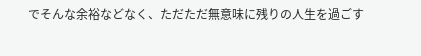でそんな余裕などなく、ただただ無意味に残りの人生を過ごす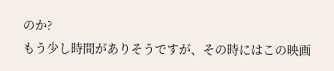のか?
もう少し時間がありそうですが、その時にはこの映画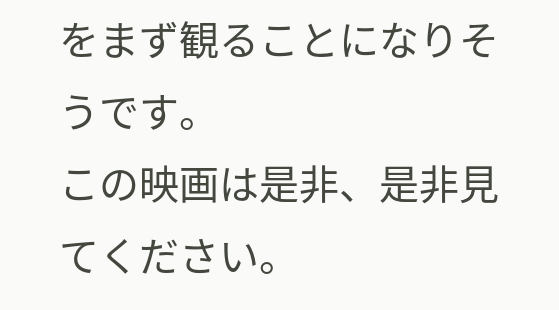をまず観ることになりそうです。
この映画は是非、是非見てください。